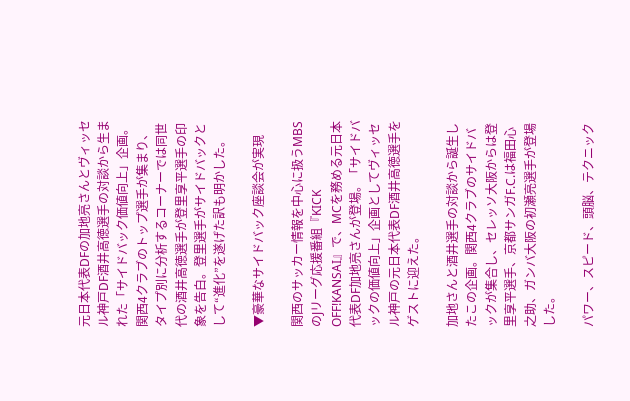元日本代表DFの加地亮さんとヴィッセル神戸DF酒井高徳選手の対談から生まれた「サイドバック価値向上」企画。関西4クラブのトップ選手が集まり、タイプ別に分析するコーナーでは同世代の酒井高徳選手が登里享平選手の印象を告白。登里選手がサイドバックとして“進化”を遂げた訳も明かした。

▼豪華なサイドバック座談会が実現

関西のサッカー情報を中心に扱うMBSのJリーグ応援番組『KICK OFF!KANSAI』で、MCを務める元日本代表DF加地亮さんが登場。「サイドバックの価値向上」企画としてヴィッセル神戸の元日本代表DF酒井高徳選手をゲストに迎えた。

加地さんと酒井選手の対談から誕生したこの企画。関西4クラブのサイドバックが集合し、セレッソ大阪からは登里享平選手、京都サンガF.C.は福田心之助、ガンバ大阪の初瀬亮選手が登場した。

パワー、スピード、頭脳、テクニック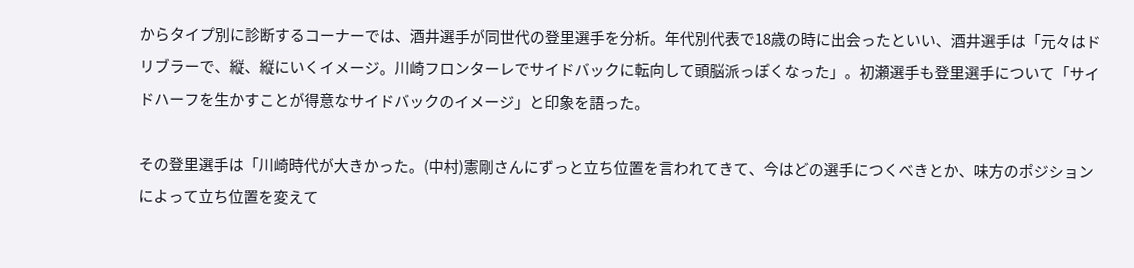からタイプ別に診断するコーナーでは、酒井選手が同世代の登里選手を分析。年代別代表で18歳の時に出会ったといい、酒井選手は「元々はドリブラーで、縦、縦にいくイメージ。川崎フロンターレでサイドバックに転向して頭脳派っぽくなった」。初瀬選手も登里選手について「サイドハーフを生かすことが得意なサイドバックのイメージ」と印象を語った。

その登里選手は「川崎時代が大きかった。(中村)憲剛さんにずっと立ち位置を言われてきて、今はどの選手につくべきとか、味方のポジションによって立ち位置を変えて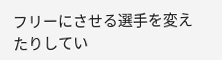フリーにさせる選手を変えたりしてい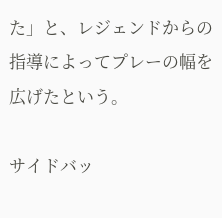た」と、レジェンドからの指導によってプレーの幅を広げたという。

サイドバッ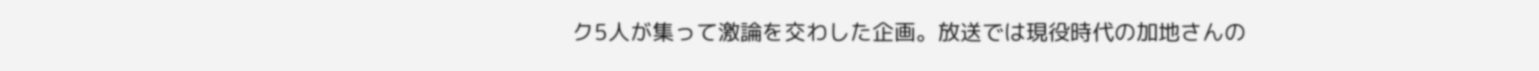ク5人が集って激論を交わした企画。放送では現役時代の加地さんの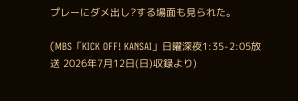プレーにダメ出し?する場面も見られた。

(MBS「KICK OFF! KANSAI」日曜深夜1:35-2:05放送 2026年7月12日(日)収録より)